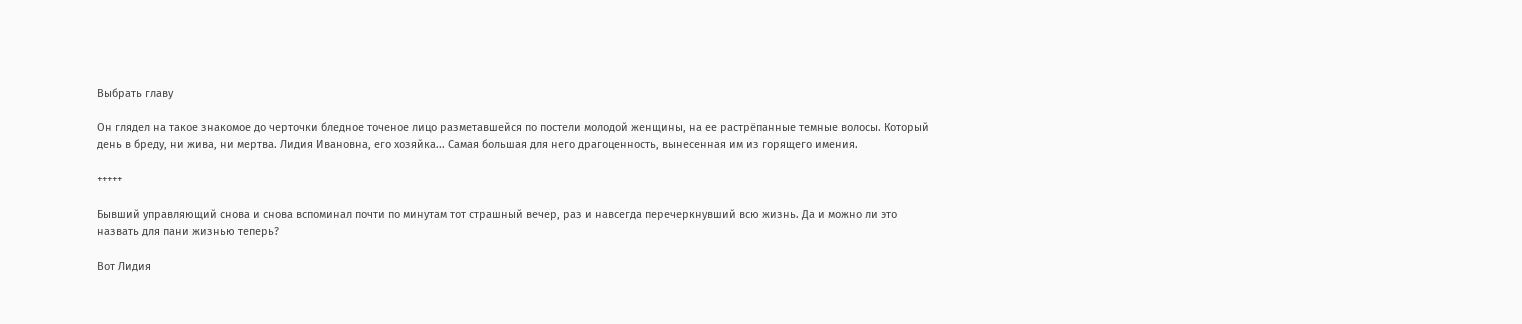Выбрать главу

Он глядел на такое знакомое до черточки бледное точеное лицо разметавшейся по постели молодой женщины, на ее растрёпанные темные волосы. Который день в бреду, ни жива, ни мертва. Лидия Ивановна, его хозяйка... Самая большая для него драгоценность, вынесенная им из горящего имения.

+++++

Бывший управляющий снова и снова вспоминал почти по минутам тот страшный вечер, раз и навсегда перечеркнувший всю жизнь. Да и можно ли это назвать для пани жизнью теперь?

Вот Лидия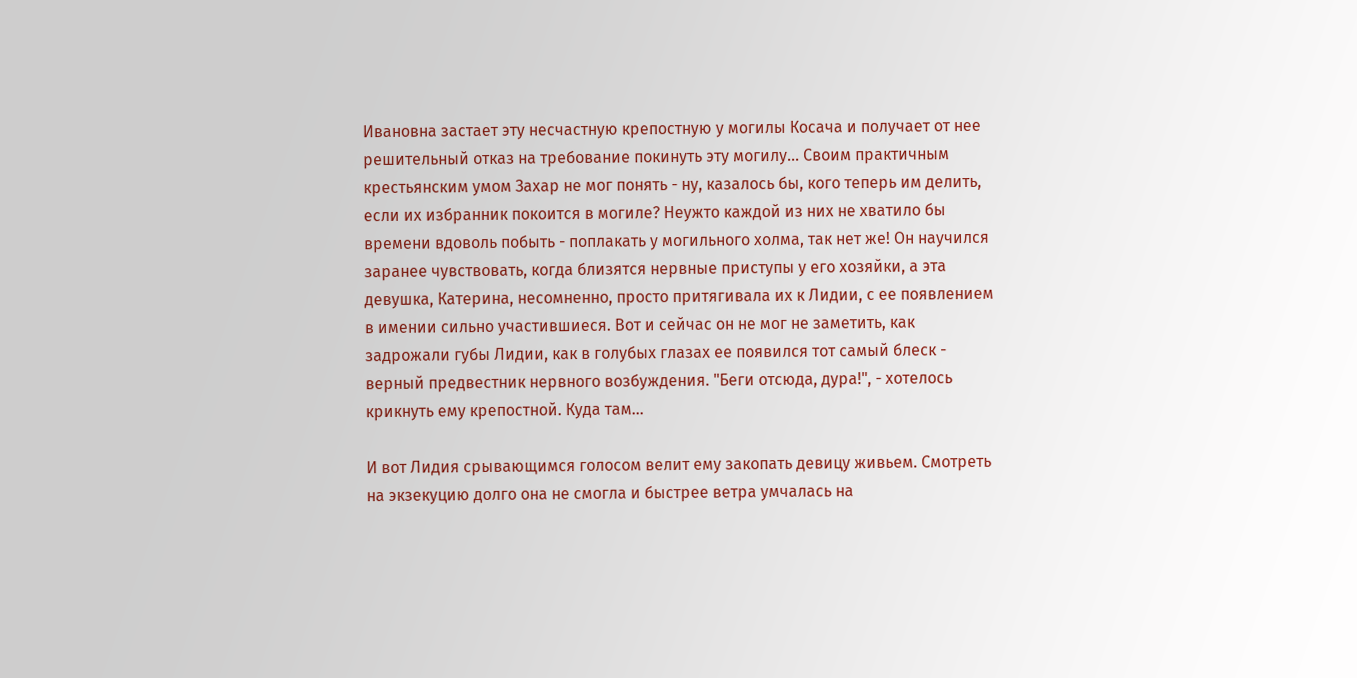Ивановна застает эту несчастную крепостную у могилы Косача и получает от нее решительный отказ на требование покинуть эту могилу... Своим практичным крестьянским умом Захар не мог понять - ну, казалось бы, кого теперь им делить, если их избранник покоится в могиле? Неужто каждой из них не хватило бы времени вдоволь побыть - поплакать у могильного холма, так нет же! Он научился заранее чувствовать, когда близятся нервные приступы у его хозяйки, а эта девушка, Катерина, несомненно, просто притягивала их к Лидии, с ее появлением в имении сильно участившиеся. Вот и сейчас он не мог не заметить, как задрожали губы Лидии, как в голубых глазах ее появился тот самый блеск - верный предвестник нервного возбуждения. "Беги отсюда, дура!", - хотелось крикнуть ему крепостной. Куда там...

И вот Лидия срывающимся голосом велит ему закопать девицу живьем. Смотреть на экзекуцию долго она не смогла и быстрее ветра умчалась на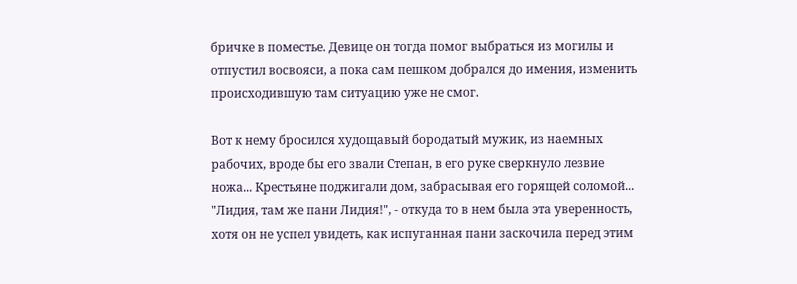бричке в поместье. Девице он тогда помог выбраться из могилы и отпустил восвояси, а пока сам пешком добрался до имения, изменить происходившую там ситуацию уже не смог.

Вот к нему бросился худощавый бородатый мужик, из наемных рабочих, вроде бы его звали Степан, в его руке сверкнуло лезвие ножа... Крестьяне поджигали дом, забрасывая его горящей соломой... "Лидия, там же пани Лидия!", - откуда то в нем была эта уверенность, хотя он не успел увидеть, как испуганная пани заскочила перед этим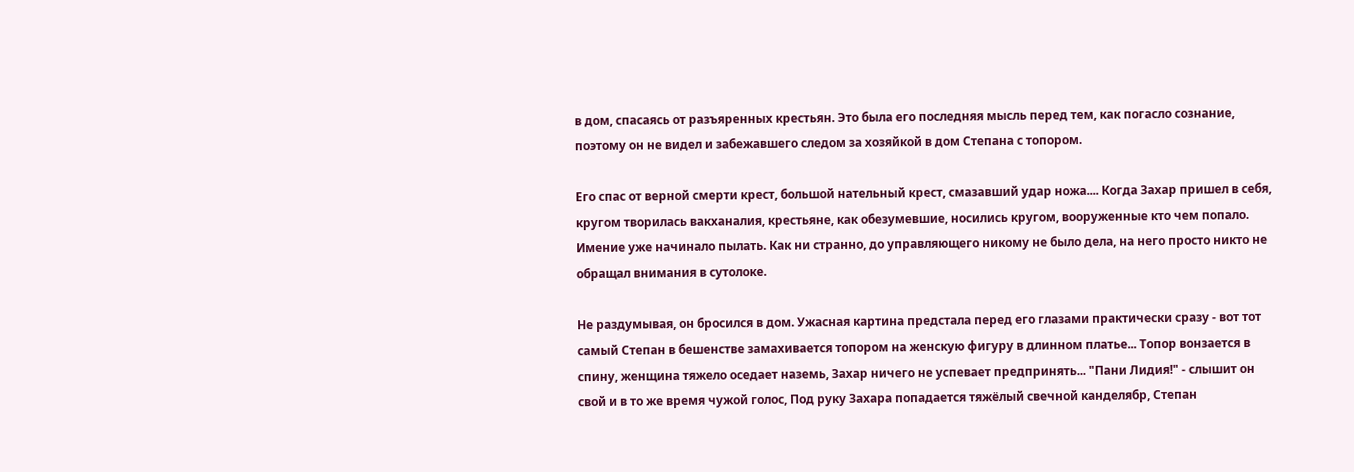в дом, спасаясь от разъяренных крестьян. Это была его последняя мысль перед тем, как погасло сознание, поэтому он не видел и забежавшего следом за хозяйкой в дом Степана с топором.

Его спас от верной смерти крест, большой нательный крест, смазавший удар ножа.... Когда Захар пришел в себя, кругом творилась вакханалия, крестьяне, как обезумевшие, носились кругом, вооруженные кто чем попало. Имение уже начинало пылать. Как ни странно, до управляющего никому не было дела, на него просто никто не обращал внимания в сутолоке.

Не раздумывая, он бросился в дом. Ужасная картина предстала перед его глазами практически сразу - вот тот самый Степан в бешенстве замахивается топором на женскую фигуру в длинном платье... Топор вонзается в спину, женщина тяжело оседает наземь, Захар ничего не успевает предпринять... "Пани Лидия!" - слышит он свой и в то же время чужой голос, Под руку Захара попадается тяжёлый свечной канделябр, Степан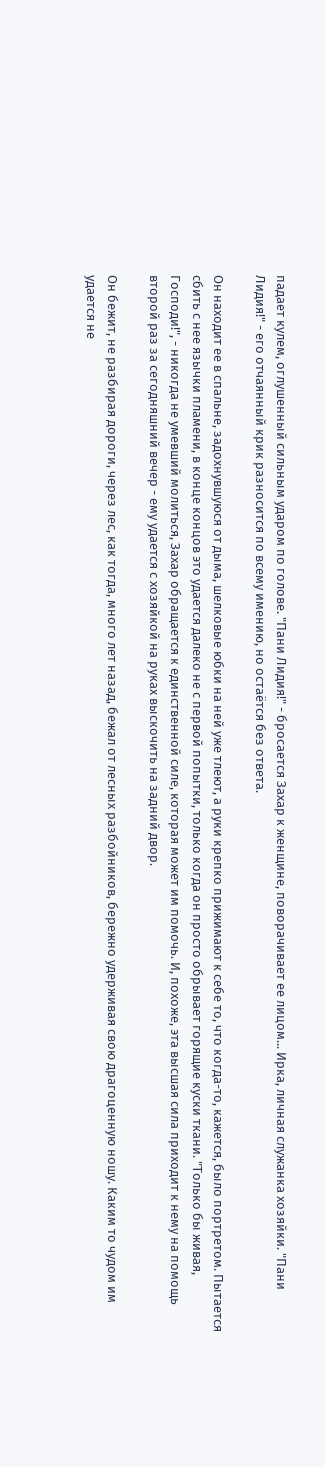падает кулем, оглушенный сильным ударом по голове. "Пани Лидия!" - бросается Захар к женщине, поворачивает ее лицом... Ирка, личная служанка хозяйки. "Пани Лидия!" - его отчаянный крик разносится по всему имению, но остаётся без ответа.

Он находит ее в спальне, задохнувшуюся от дыма, шелковые юбки на ней уже тлеют, а руки крепко прижимают к себе то, что когда-то, кажется, было портретом. Пытается сбить с нее язычки пламени, в конце концов это удается далеко не с первой попытки, только когда он просто обрывает горящие куски ткани. "Только бы живая, Господи!", - никогда не умевший молиться, Захар обращается к единственной силе, которая может им помочь. И, похоже, эта высшая сила приходит к нему на помощь второй раз за сегодняшний вечер - ему удается с хозяйкой на руках выскочить на задний двор.

Он бежит, не разбирая дороги, через лес, как тогда, много лет назад, бежал от лесных разбойников, бережно удерживая свою драгоценную ношу. Каким то чудом им удается не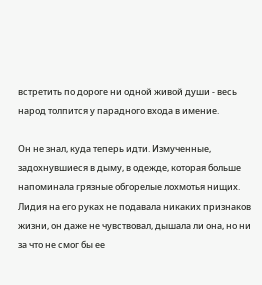встретить по дороге ни одной живой души - весь народ толпится у парадного входа в имение.

Он не знал, куда теперь идти. Измученные, задохнувшиеся в дыму, в одежде, которая больше напоминала грязные обгорелые лохмотья нищих. Лидия на его руках не подавала никаких признаков жизни, он даже не чувствовал, дышала ли она, но ни за что не смог бы ее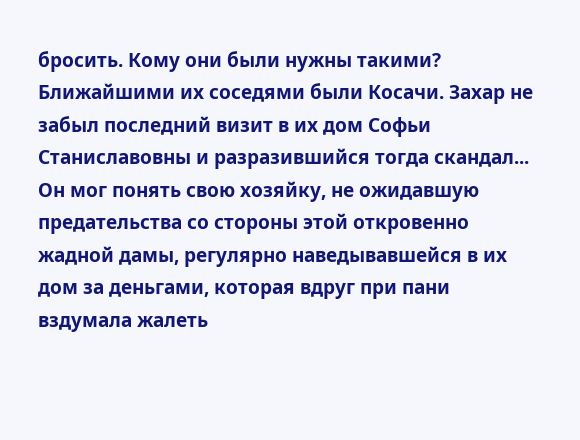бросить. Кому они были нужны такими? Ближайшими их соседями были Косачи. Захар не забыл последний визит в их дом Софьи Станиславовны и разразившийся тогда скандал... Он мог понять свою хозяйку, не ожидавшую предательства со стороны этой откровенно жадной дамы, регулярно наведывавшейся в их дом за деньгами, которая вдруг при пани вздумала жалеть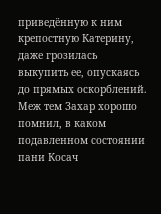приведённую к ним крепостную Катерину, даже грозилась выкупить ее, опускаясь до прямых оскорблений. Меж тем Захар хорошо помнил, в каком подавленном состоянии пани Косач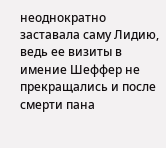неоднократно заставала саму Лидию, ведь ее визиты в имение Шеффер не прекращались и после смерти пана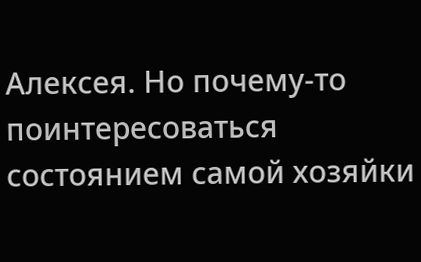Алексея. Но почему-то поинтересоваться состоянием самой хозяйки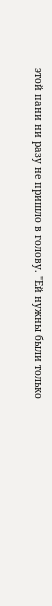этой пани ни разу не пришло в голову. "Ей нужны были только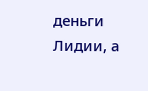деньги Лидии, а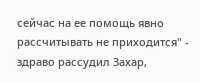сейчас на ее помощь явно рассчитывать не приходится" - здраво рассудил Захар,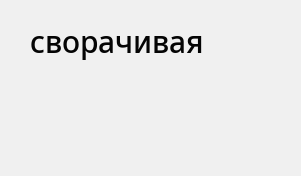сворачивая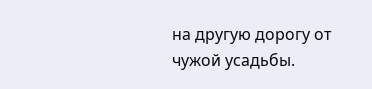на другую дорогу от чужой усадьбы.